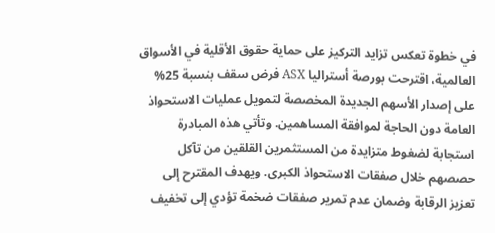في خطوة تعكس تزايد التركيز على حماية حقوق الأقلية في الأسواق العالمية، اقترحت بورصة أستراليا ASX فرض سقف بنسبة 25% على إصدار الأسهم الجديدة المخصصة لتمويل عمليات الاستحواذ العامة دون الحاجة لموافقة المساهمين. وتأتي هذه المبادرة استجابة لضغوط متزايدة من المستثمرين القلقين من تآكل حصصهم خلال صفقات الاستحواذ الكبرى. ويهدف المقترح إلى تعزيز الرقابة وضمان عدم تمرير صفقات ضخمة تؤدي إلى تخفيف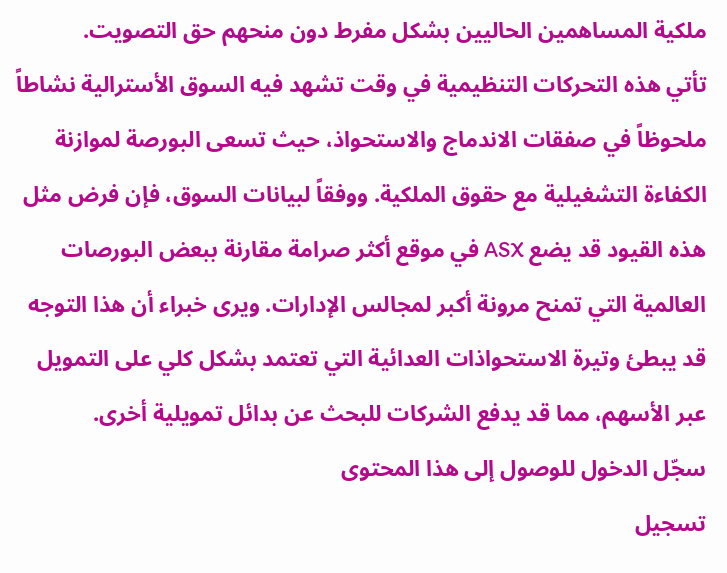ملكية المساهمين الحاليين بشكل مفرط دون منحهم حق التصويت.
تأتي هذه التحركات التنظيمية في وقت تشهد فيه السوق الأسترالية نشاطاً ملحوظاً في صفقات الاندماج والاستحواذ، حيث تسعى البورصة لموازنة الكفاءة التشغيلية مع حقوق الملكية. ووفقاً لبيانات السوق، فإن فرض مثل هذه القيود قد يضع ASX في موقع أكثر صرامة مقارنة ببعض البورصات العالمية التي تمنح مرونة أكبر لمجالس الإدارات. ويرى خبراء أن هذا التوجه قد يبطئ وتيرة الاستحواذات العدائية التي تعتمد بشكل كلي على التمويل عبر الأسهم، مما قد يدفع الشركات للبحث عن بدائل تمويلية أخرى.
سجّل الدخول للوصول إلى هذا المحتوى
تسجيل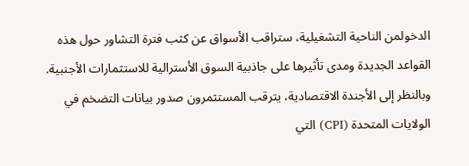الدخولمن الناحية التشغيلية، ستراقب الأسواق عن كثب فترة التشاور حول هذه القواعد الجديدة ومدى تأثيرها على جاذبية السوق الأسترالية للاستثمارات الأجنبية. وبالنظر إلى الأجندة الاقتصادية، يترقب المستثمرون صدور بيانات التضخم في الولايات المتحدة (CPI) التي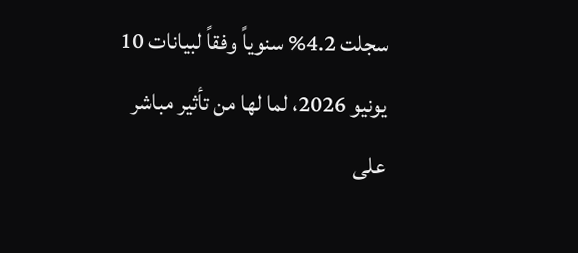سجلت 4.2% سنوياً وفقاً لبيانات 10 يونيو 2026، لما لها من تأثير مباشر على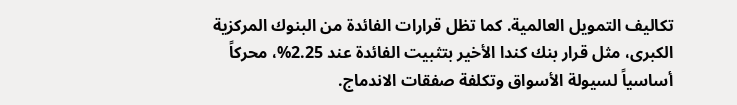تكاليف التمويل العالمية. كما تظل قرارات الفائدة من البنوك المركزية الكبرى، مثل قرار بنك كندا الأخير بتثبيت الفائدة عند 2.25%، محركاً أساسياً لسيولة الأسواق وتكلفة صفقات الاندماج.